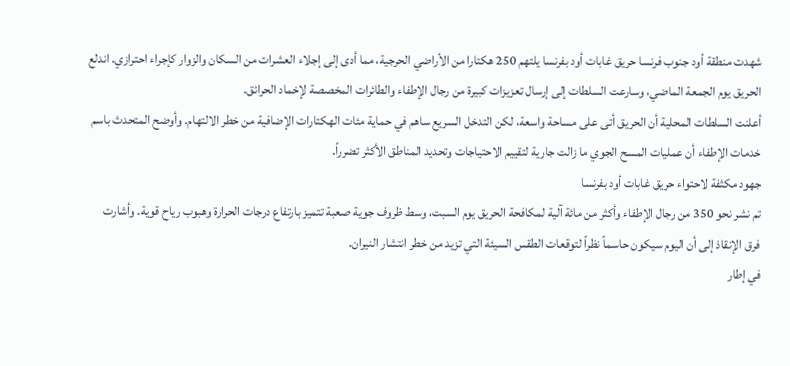شهدت منطقة أود جنوب فرنسا حريق غابات أود بفرنسا يلتهم 250 هكتارا من الأراضي الحرجية، مما أدى إلى إجلاء العشرات من السكان والزوار كإجراء احترازي. اندلع الحريق يوم الجمعة الماضي، وسارعت السلطات إلى إرسال تعزيزات كبيرة من رجال الإطفاء والطائرات المخصصة لإخماد الحرائق.
أعلنت السلطات المحلية أن الحريق أتى على مساحة واسعة، لكن التدخل السريع ساهم في حماية مئات الهكتارات الإضافية من خطر الالتهام. وأوضح المتحدث باسم خدمات الإطفاء أن عمليات المسح الجوي ما زالت جارية لتقييم الاحتياجات وتحديد المناطق الأكثر تضرراً.
جهود مكثفة لاحتواء حريق غابات أود بفرنسا
تم نشر نحو 350 من رجال الإطفاء وأكثر من مائة آلية لمكافحة الحريق يوم السبت، وسط ظروف جوية صعبة تتميز بارتفاع درجات الحرارة وهبوب رياح قوية. وأشارت فرق الإنقاذ إلى أن اليوم سيكون حاسماً نظراً لتوقعات الطقس السيئة التي تزيد من خطر انتشار النيران.
في إطار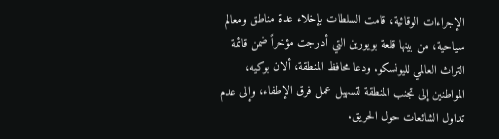الإجراءات الوقائية، قامت السلطات بإخلاء عدة مناطق ومعالم سياحية، من بينها قلعة بويورين التي أدرجت مؤخراً ضمن قائمة التراث العالمي لليونسكو. ودعا محافظ المنطقة، ألان بوكيه، المواطنين إلى تجنب المنطقة لتسهيل عمل فرق الإطفاء، وإلى عدم تداول الشائعات حول الحريق.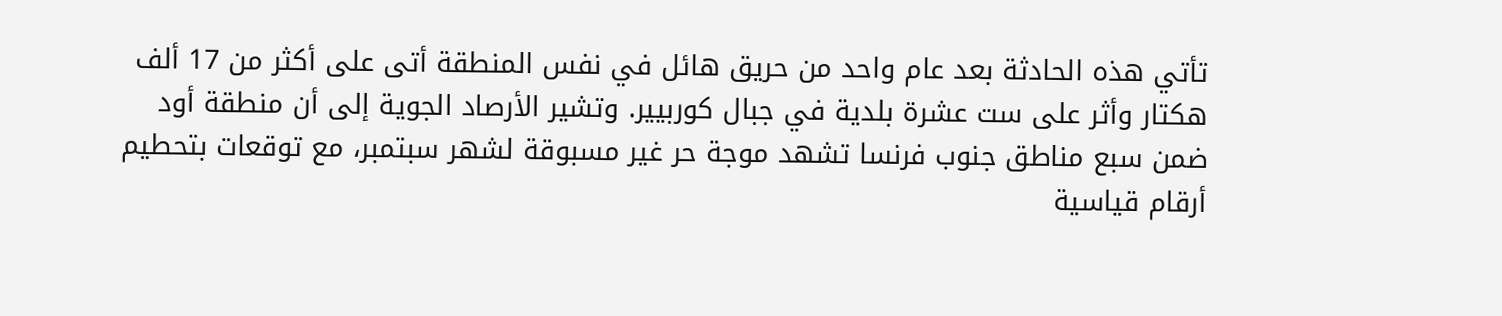تأتي هذه الحادثة بعد عام واحد من حريق هائل في نفس المنطقة أتى على أكثر من 17 ألف هكتار وأثر على ست عشرة بلدية في جبال كوربيير. وتشير الأرصاد الجوية إلى أن منطقة أود ضمن سبع مناطق جنوب فرنسا تشهد موجة حر غير مسبوقة لشهر سبتمبر، مع توقعات بتحطيم أرقام قياسية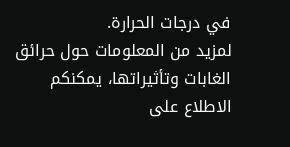في درجات الحرارة.
لمزيد من المعلومات حول حرائق الغابات وتأثيراتها، يمكنكم الاطلاع على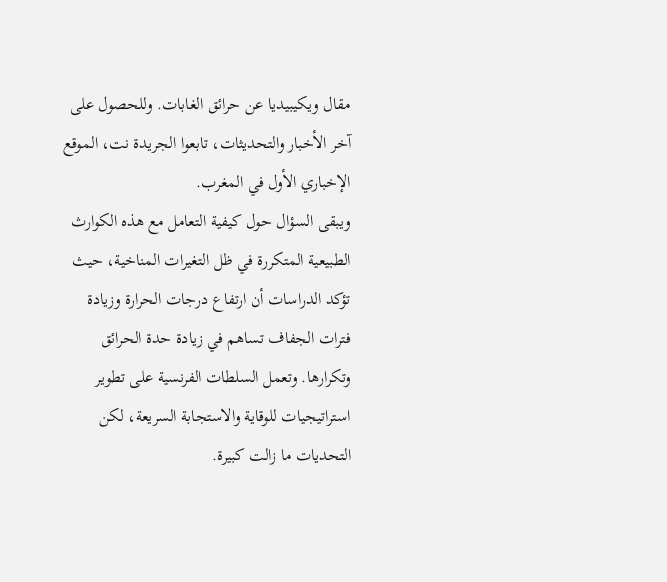مقال ويكيبيديا عن حرائق الغابات. وللحصول على آخر الأخبار والتحديثات، تابعوا الجريدة نت، الموقع الإخباري الأول في المغرب.
ويبقى السؤال حول كيفية التعامل مع هذه الكوارث الطبيعية المتكررة في ظل التغيرات المناخية، حيث تؤكد الدراسات أن ارتفاع درجات الحرارة وزيادة فترات الجفاف تساهم في زيادة حدة الحرائق وتكرارها. وتعمل السلطات الفرنسية على تطوير استراتيجيات للوقاية والاستجابة السريعة، لكن التحديات ما زالت كبيرة.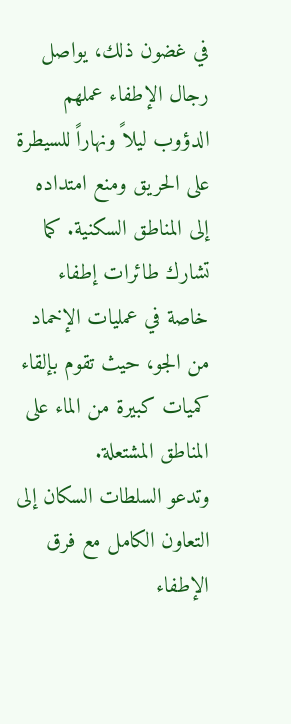في غضون ذلك، يواصل رجال الإطفاء عملهم الدؤوب ليلاً ونهاراً للسيطرة على الحريق ومنع امتداده إلى المناطق السكنية. كما تشارك طائرات إطفاء خاصة في عمليات الإخماد من الجو، حيث تقوم بإلقاء كميات كبيرة من الماء على المناطق المشتعلة.
وتدعو السلطات السكان إلى التعاون الكامل مع فرق الإطفاء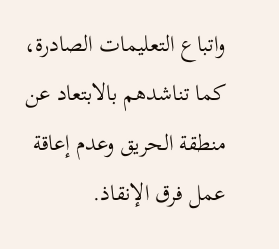واتباع التعليمات الصادرة، كما تناشدهم بالابتعاد عن منطقة الحريق وعدم إعاقة عمل فرق الإنقاذ.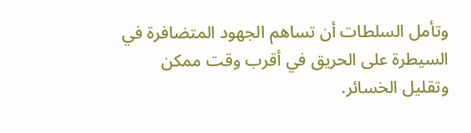وتأمل السلطات أن تساهم الجهود المتضافرة في السيطرة على الحريق في أقرب وقت ممكن وتقليل الخسائر.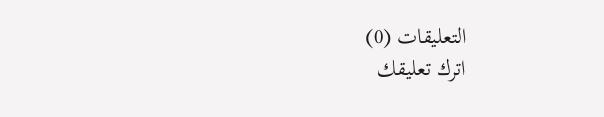التعليقات (0)
اترك تعليقك